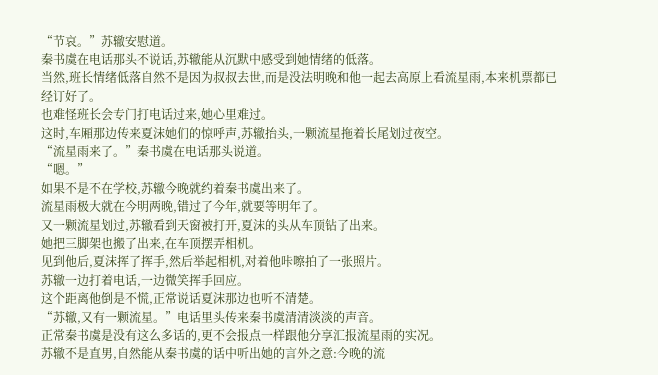“节哀。”苏辙安慰道。
秦书虞在电话那头不说话,苏辙能从沉默中感受到她情绪的低落。
当然,班长情绪低落自然不是因为叔叔去世,而是没法明晚和他一起去高原上看流星雨,本来机票都已经订好了。
也难怪班长会专门打电话过来,她心里难过。
这时,车厢那边传来夏沫她们的惊呼声,苏辙抬头,一颗流星拖着长尾划过夜空。
“流星雨来了。”秦书虞在电话那头说道。
“嗯。”
如果不是不在学校,苏辙今晚就约着秦书虞出来了。
流星雨极大就在今明两晚,错过了今年,就要等明年了。
又一颗流星划过,苏辙看到天窗被打开,夏沫的头从车顶钻了出来。
她把三脚架也搬了出来,在车顶摆弄相机。
见到他后,夏沫挥了挥手,然后举起相机,对着他咔嚓拍了一张照片。
苏辙一边打着电话,一边微笑挥手回应。
这个距离他倒是不慌,正常说话夏沫那边也听不清楚。
“苏辙,又有一颗流星。”电话里头传来秦书虞清清淡淡的声音。
正常秦书虞是没有这么多话的,更不会报点一样跟他分享汇报流星雨的实况。
苏辙不是直男,自然能从秦书虞的话中听出她的言外之意:今晚的流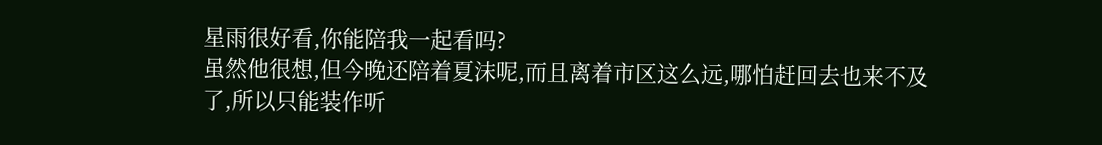星雨很好看,你能陪我一起看吗?
虽然他很想,但今晚还陪着夏沫呢,而且离着市区这么远,哪怕赶回去也来不及了,所以只能装作听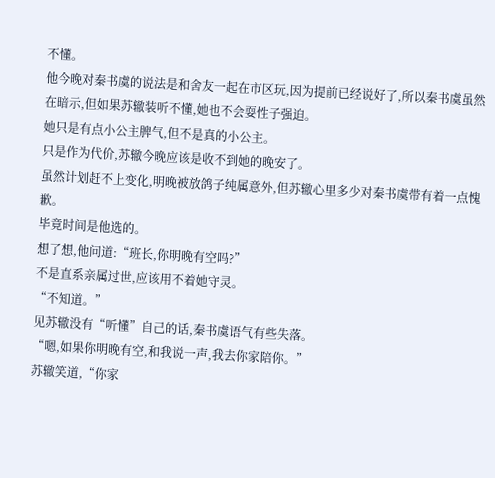不懂。
他今晚对秦书虞的说法是和舍友一起在市区玩,因为提前已经说好了,所以秦书虞虽然在暗示,但如果苏辙装听不懂,她也不会耍性子强迫。
她只是有点小公主脾气,但不是真的小公主。
只是作为代价,苏辙今晚应该是收不到她的晚安了。
虽然计划赶不上变化,明晚被放鸽子纯属意外,但苏辙心里多少对秦书虞带有着一点愧歉。
毕竟时间是他选的。
想了想,他问道:“班长,你明晚有空吗?”
不是直系亲属过世,应该用不着她守灵。
“不知道。”
见苏辙没有“听懂”自己的话,秦书虞语气有些失落。
“嗯,如果你明晚有空,和我说一声,我去你家陪你。”
苏辙笑道,“你家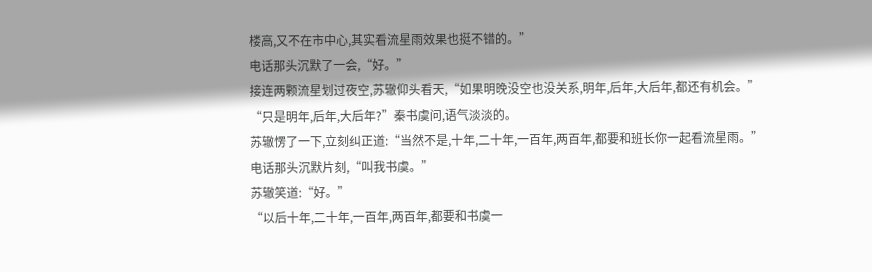楼高,又不在市中心,其实看流星雨效果也挺不错的。”
电话那头沉默了一会,“好。”
接连两颗流星划过夜空,苏辙仰头看天,“如果明晚没空也没关系,明年,后年,大后年,都还有机会。”
“只是明年,后年,大后年?”秦书虞问,语气淡淡的。
苏辙愣了一下,立刻纠正道:“当然不是,十年,二十年,一百年,两百年,都要和班长你一起看流星雨。”
电话那头沉默片刻,“叫我书虞。”
苏辙笑道:“好。”
“以后十年,二十年,一百年,两百年,都要和书虞一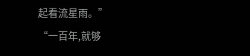起看流星雨。”
“一百年,就够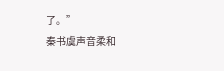了。”
秦书虞声音柔和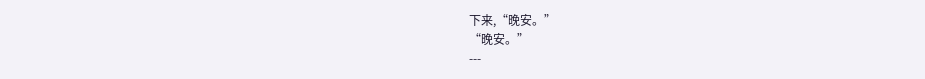下来,“晚安。”
“晚安。”
---